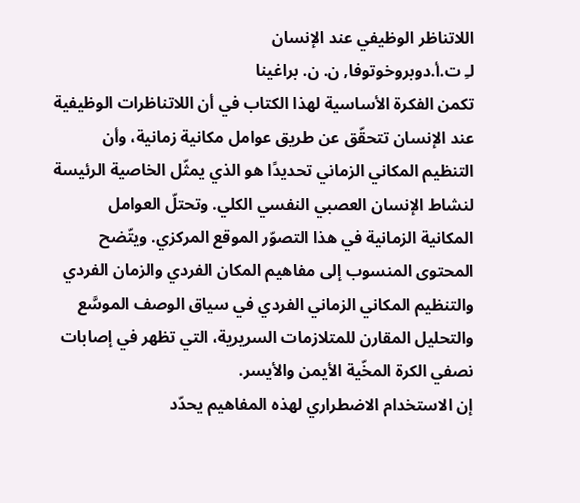اللاتناظر الوظيفي عند الإنسان
لـِ ت.أ.دوبروخوتوفا, ن. ن. براغينا
تكمن الفكرة الأساسية لهذا الكتاب في أن اللاتناظرات الوظيفية عند الإنسان تتحقّق عن طريق عوامل مكانية زمانية، وأن التنظيم المكاني الزماني تحديدًا هو الذي يمثّل الخاصية الرئيسة لنشاط الإنسان العصبي النفسي الكلي. وتحتلّ العوامل المكانية الزمانية في هذا التصوّر الموقع المركزي. ويتّضح المحتوى المنسوب إلى مفاهيم المكان الفردي والزمان الفردي والتنظيم المكاني الزماني الفردي في سياق الوصف الموسَّع والتحليل المقارن للمتلازمات السريرية، التي تظهر في إصابات نصفي الكرة المخّية الأيمن والأيسر.
إن الاستخدام الاضطراري لهذه المفاهيم يحدّد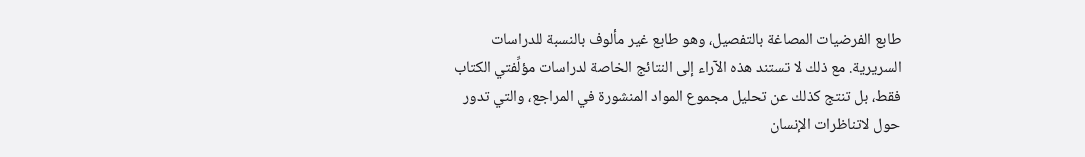طابع الفرضيات المصاغة بالتفصيل، وهو طابع غير مألوف بالنسبة للدراسات السريرية. مع ذلك لا تستند هذه الآراء إلى النتائج الخاصة لدراسات مؤلِّفتي الكتاب فقط، بل تنتج كذلك عن تحليل مجموع المواد المنشورة في المراجع، والتي تدور حول لاتناظرات الإنسان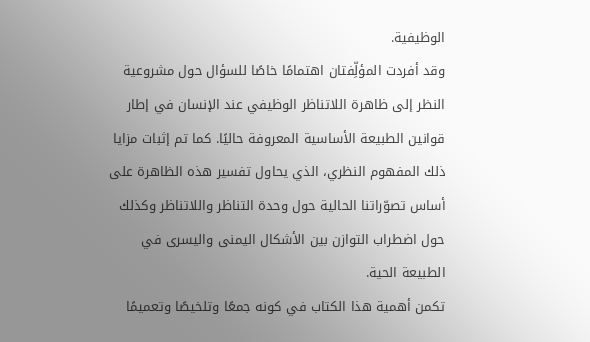الوظيفية.
وقد أفردت المؤلِّفتان اهتمامًا خاصًا للسؤال حول مشروعية النظر إلى ظاهرة اللاتناظر الوظيفي عند الإنسان في إطار قوانين الطبيعة الأساسية المعروفة حاليًا. كما تم إثبات مزايا ذلك المفهوم النظري، الذي يحاول تفسير هذه الظاهرة على أساس تصوّراتنا الحالية حول وحدة التناظر واللاتناظر وكذلك حول اضطراب التوازن بين الأشكال اليمنى واليسرى في الطبيعة الحية.
تكمن أهمية هذا الكتاب في كونه جمعًا وتلخيصًا وتعميمًا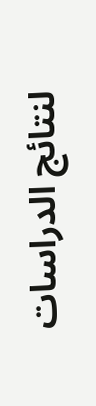لنتائج الدراسات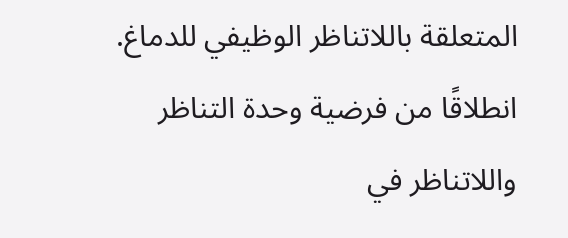المتعلقة باللاتناظر الوظيفي للدماغ. انطلاقًا من فرضية وحدة التناظر واللاتناظر في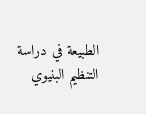الطبيعة في دراسة التنظيم البنيوي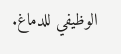الوظيفي للدماغ.